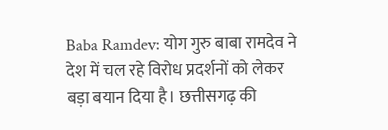Baba Ramdev: योग गुरु बाबा रामदेव ने देश में चल रहे विरोध प्रदर्शनों को लेकर बड़ा बयान दिया है। छत्तीसगढ़ की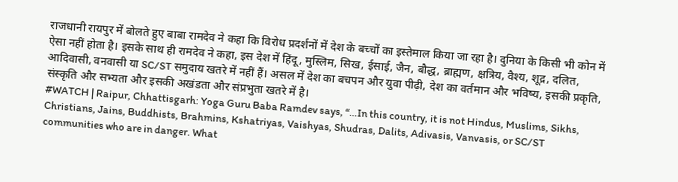राजधानी रायपुर में बोलते हुए बाबा रामदेव ने कहा कि विरोध प्रदर्शनों में देश के बच्चों का इस्तेमाल किया जा रहा है। दुनिया के किसी भी कोन में ऐसा नहीं होता है। इसके साथ ही रामदेव ने कहा, इस देश में हिंदू, मुस्लिम, सिख, ईसाई, जैन, बौद्ध, ब्राह्मण, क्षत्रिय, वैश्य, शूद्र, दलित, आदिवासी, वनवासी या SC/ST समुदाय खतरे में नहीं हैं। असल में देश का बचपन और युवा पीढ़ी, देश का वर्तमान और भविष्य, इसकी प्रकृति, संस्कृति और सभ्यता और इसकी अखंडता और संप्रभुता खतरे में है।
#WATCH | Raipur, Chhattisgarh: Yoga Guru Baba Ramdev says, “…In this country, it is not Hindus, Muslims, Sikhs, Christians, Jains, Buddhists, Brahmins, Kshatriyas, Vaishyas, Shudras, Dalits, Adivasis, Vanvasis, or SC/ST communities who are in danger. What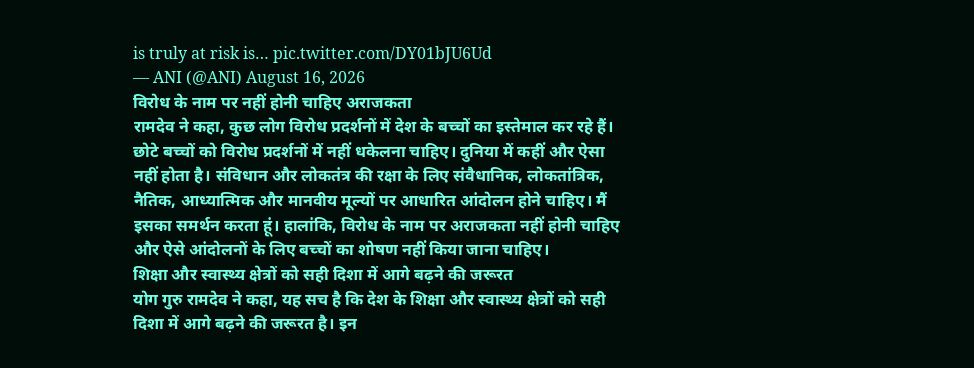is truly at risk is… pic.twitter.com/DY01bJU6Ud
— ANI (@ANI) August 16, 2026
विरोध के नाम पर नहीं होनी चाहिए अराजकता
रामदेव ने कहा, कुछ लोग विरोध प्रदर्शनों में देश के बच्चों का इस्तेमाल कर रहे हैं। छोटे बच्चों को विरोध प्रदर्शनों में नहीं धकेलना चाहिए। दुनिया में कहीं और ऐसा नहीं होता है। संविधान और लोकतंत्र की रक्षा के लिए संवैधानिक, लोकतांत्रिक, नैतिक, आध्यात्मिक और मानवीय मूल्यों पर आधारित आंदोलन होने चाहिए। मैं इसका समर्थन करता हूं। हालांकि, विरोध के नाम पर अराजकता नहीं होनी चाहिए और ऐसे आंदोलनों के लिए बच्चों का शोषण नहीं किया जाना चाहिए।
शिक्षा और स्वास्थ्य क्षेत्रों को सही दिशा में आगे बढ़ने की जरूरत
योग गुरु रामदेव ने कहा, यह सच है कि देश के शिक्षा और स्वास्थ्य क्षेत्रों को सही दिशा में आगे बढ़ने की जरूरत है। इन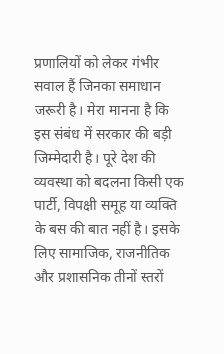प्रणालियों को लेकर गंभीर सवाल हैं जिनका समाधान जरूरी है। मेरा मानना है कि इस संबंध में सरकार की बड़ी जिम्मेदारी है। पूरे देश की व्यवस्था को बदलना किसी एक पार्टी, विपक्षी समूह या व्यक्ति के बस की बात नहीं है। इसके लिए सामाजिक, राजनीतिक और प्रशासनिक तीनों स्तरों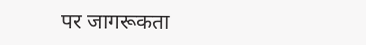पर जागरूकता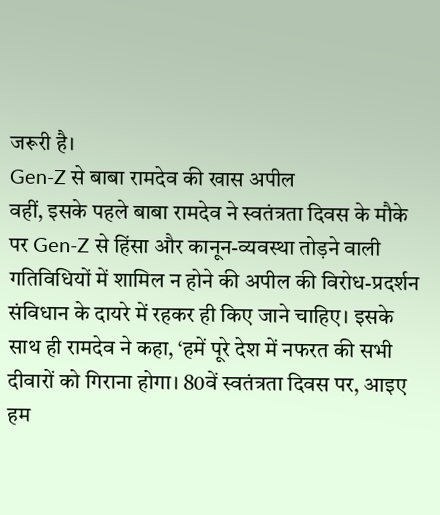जरूरी है।
Gen-Z से बाबा रामदेव की खास अपील
वहीं, इसके पहले बाबा रामदेव ने स्वतंत्रता दिवस के मौके पर Gen-Z से हिंसा और कानून-व्यवस्था तोड़ने वाली गतिविधियों में शामिल न होने की अपील की विरोध-प्रदर्शन संविधान के दायरे में रहकर ही किए जाने चाहिए। इसके साथ ही रामदेव ने कहा, ‘हमें पूरे देश में नफरत की सभी दीवारों को गिराना होगा। 80वें स्वतंत्रता दिवस पर, आइए हम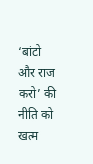‘बांटो और राज करो’ की नीति को खत्म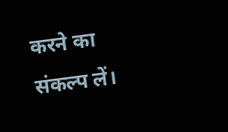करने का संकल्प लें।